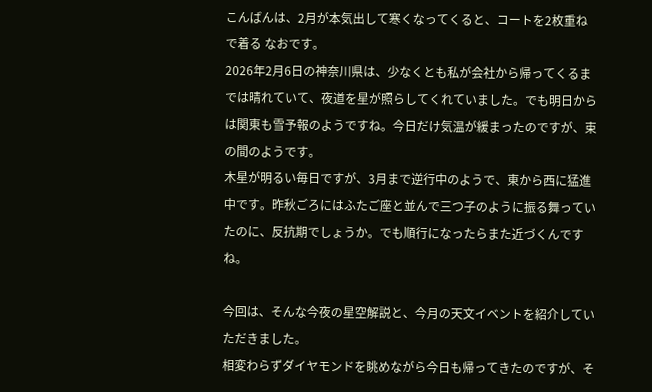こんばんは、2月が本気出して寒くなってくると、コートを2枚重ねで着る なおです。
2026年2月6日の神奈川県は、少なくとも私が会社から帰ってくるまでは晴れていて、夜道を星が照らしてくれていました。でも明日からは関東も雪予報のようですね。今日だけ気温が緩まったのですが、束の間のようです。
木星が明るい毎日ですが、3月まで逆行中のようで、東から西に猛進中です。昨秋ごろにはふたご座と並んで三つ子のように振る舞っていたのに、反抗期でしょうか。でも順行になったらまた近づくんですね。

今回は、そんな今夜の星空解説と、今月の天文イベントを紹介していただきました。
相変わらずダイヤモンドを眺めながら今日も帰ってきたのですが、そ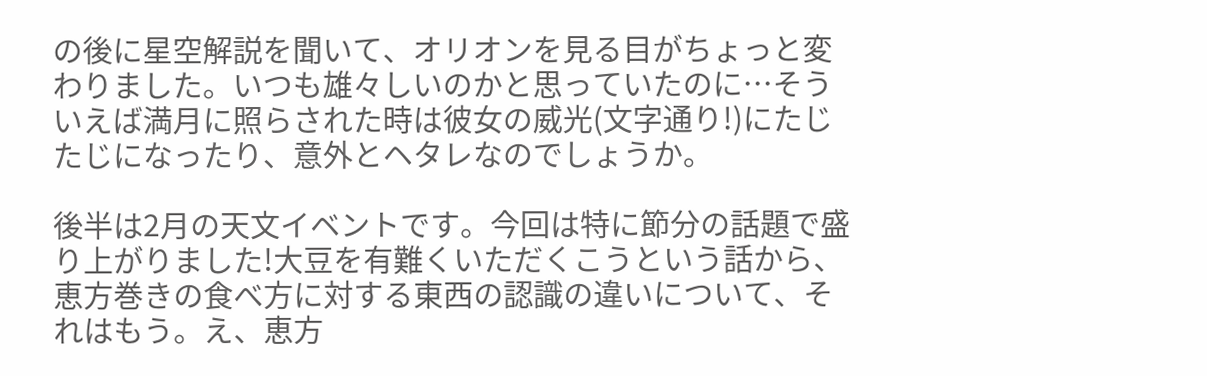の後に星空解説を聞いて、オリオンを見る目がちょっと変わりました。いつも雄々しいのかと思っていたのに…そういえば満月に照らされた時は彼女の威光(文字通り!)にたじたじになったり、意外とヘタレなのでしょうか。

後半は2月の天文イベントです。今回は特に節分の話題で盛り上がりました!大豆を有難くいただくこうという話から、恵方巻きの食べ方に対する東西の認識の違いについて、それはもう。え、恵方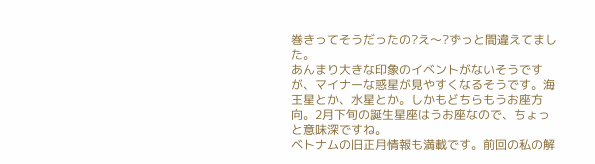巻きってそうだったの?え〜?ずっと間違えてました。
あんまり大きな印象のイベントがないそうですが、マイナーな惑星が見やすくなるそうです。海王星とか、水星とか。しかもどちらもうお座方向。2月下旬の誕生星座はうお座なので、ちょっと意味深ですね。
ベトナムの旧正月情報も満載です。前回の私の解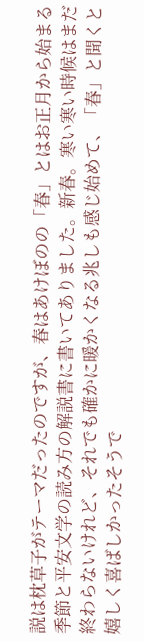説は枕草子がテーマだったのですが、春はあけぼのの「春」とはお正月から始まる季節と平安文学の読み方の解説書に書いてありました。新春。寒い寒い時候はまだ終わらないけれど、それでも確かに暖かくなる兆しも感じ始めて、「春」と聞くと嬉しく喜ばしかったそうで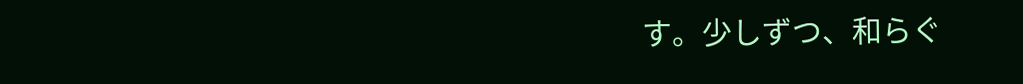す。少しずつ、和らぐ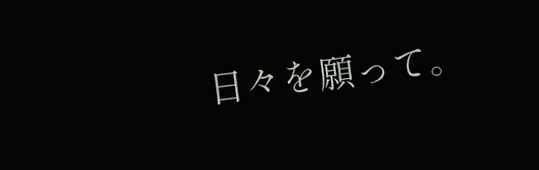日々を願って。